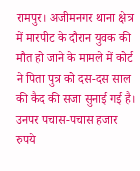रामपुर। अजीमनगर थाना क्षेत्र में मारपीट के दौरान युवक की मौत हो जाने के मामले में कोर्ट ने पिता पुत्र को दस-दस साल की कैद की सजा सुनाई गई है। उनपर पचास-पचास हजार रुपये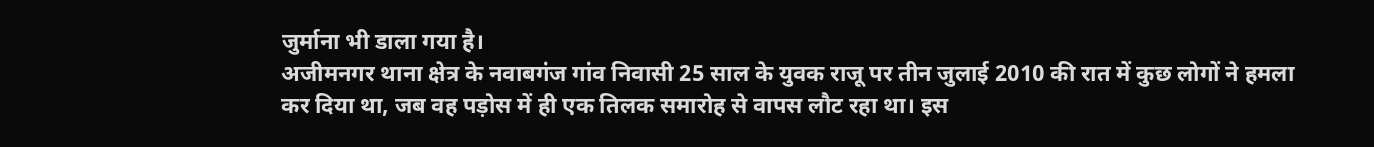जुर्माना भी डाला गया है।
अजीमनगर थाना क्षेत्र के नवाबगंज गांव निवासी 25 साल के युवक राजू पर तीन जुलाई 2010 की रात में कुछ लोगों ने हमला कर दिया था, जब वह पड़ोस में ही एक तिलक समारोह से वापस लौट रहा था। इस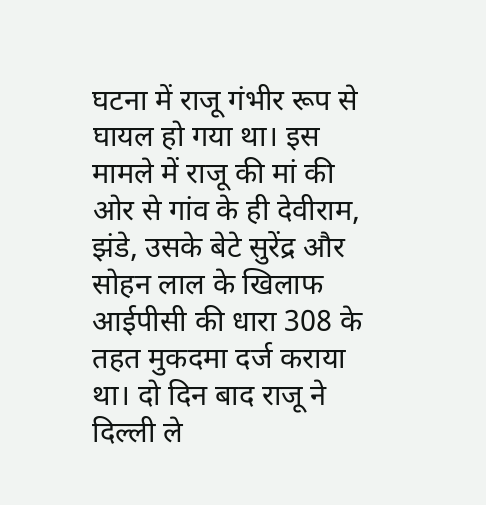घटना में राजू गंभीर रूप से घायल हो गया था। इस मामले में राजू की मां की ओर से गांव के ही देवीराम, झंडे, उसके बेटे सुरेंद्र और सोहन लाल के खिलाफ आईपीसी की धारा 308 के तहत मुकदमा दर्ज कराया था। दो दिन बाद राजू ने दिल्ली ले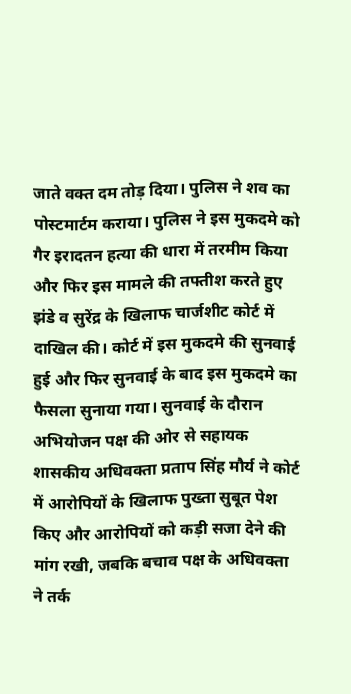जाते वक्त दम तोड़ दिया। पुलिस ने शव का पोस्टमार्टम कराया। पुलिस ने इस मुकदमे को गैर इरादतन हत्या की धारा में तरमीम किया और फिर इस मामले की तफ्तीश करते हुए झंडे व सुरेंद्र के खिलाफ चार्जशीट कोर्ट में दाखिल की। कोर्ट में इस मुकदमे की सुनवाई हुई और फिर सुनवाई के बाद इस मुकदमे का फैसला सुनाया गया। सुनवाई के दौरान अभियोजन पक्ष की ओर से सहायक शासकीय अधिवक्ता प्रताप सिंह मौर्य ने कोर्ट में आरोपियों के खिलाफ पुख्ता सुबूत पेश किए और आरोपियों को कड़ी सजा देने की मांग रखी, जबकि बचाव पक्ष के अधिवक्ता ने तर्क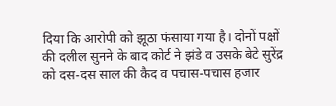दिया कि आरोपी को झूठा फंसाया गया है। दोनों पक्षों की दलील सुनने के बाद कोर्ट ने झंडे व उसके बेटे सुरेंद्र को दस-दस साल की कैद व पचास-पचास हजार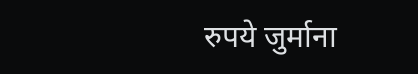रुपये जुर्माना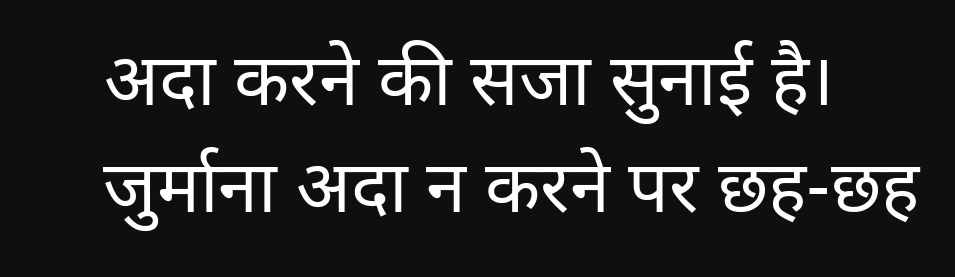अदा करने की सजा सुनाई है। जुर्माना अदा न करने पर छह-छह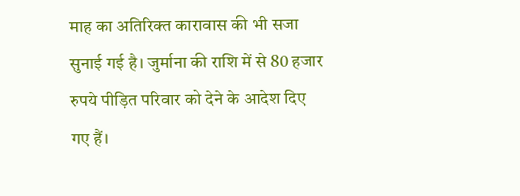माह का अतिरिक्त कारावास की भी सजा सुनाई गई है। जुर्माना की राशि में से 80 हजार रुपये पीड़ित परिवार को देने के आदेश दिए गए हैं।